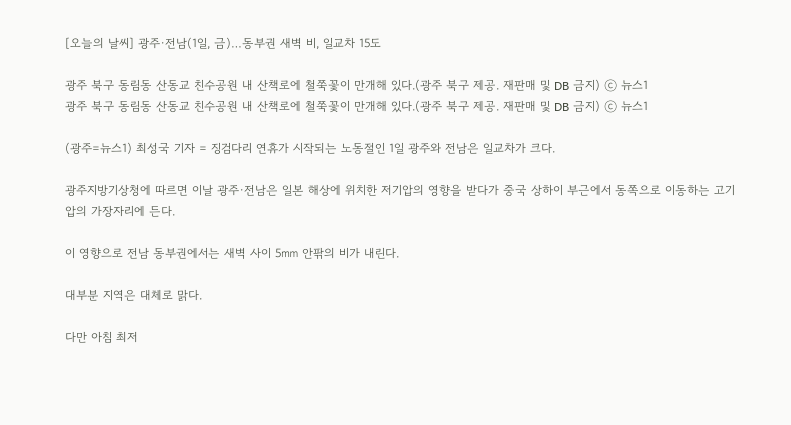[오늘의 날씨] 광주·전남(1일, 금)…동부권 새벽 비, 일교차 15도

광주 북구 동림동 산동교 친수공원 내 산책로에 철쭉꽃이 만개해 있다.(광주 북구 제공. 재판매 및 DB 금지) ⓒ 뉴스1
광주 북구 동림동 산동교 친수공원 내 산책로에 철쭉꽃이 만개해 있다.(광주 북구 제공. 재판매 및 DB 금지) ⓒ 뉴스1

(광주=뉴스1) 최성국 기자 = 징검다리 연휴가 시작되는 노동절인 1일 광주와 전남은 일교차가 크다.

광주지방기상청에 따르면 이날 광주·전남은 일본 해상에 위치한 저기압의 영향을 받다가 중국 상하이 부근에서 동쪽으로 이동하는 고기압의 가장자리에 든다.

이 영향으로 전남 동부권에서는 새벽 사이 5㎜ 안팎의 비가 내린다.

대부분 지역은 대체로 맑다.

다만 아침 최저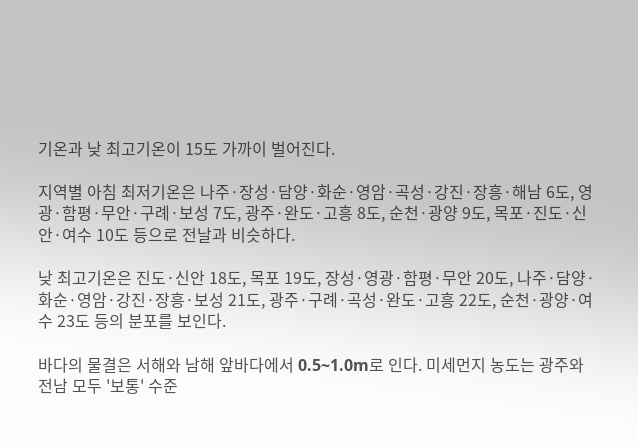기온과 낮 최고기온이 15도 가까이 벌어진다.

지역별 아침 최저기온은 나주·장성·담양·화순·영암·곡성·강진·장흥·해남 6도, 영광·함평·무안·구례·보성 7도, 광주·완도·고흥 8도, 순천·광양 9도, 목포·진도·신안·여수 10도 등으로 전날과 비슷하다.

낮 최고기온은 진도·신안 18도, 목포 19도, 장성·영광·함평·무안 20도, 나주·담양·화순·영암·강진·장흥·보성 21도, 광주·구례·곡성·완도·고흥 22도, 순천·광양·여수 23도 등의 분포를 보인다.

바다의 물결은 서해와 남해 앞바다에서 0.5~1.0m로 인다. 미세먼지 농도는 광주와 전남 모두 '보통' 수준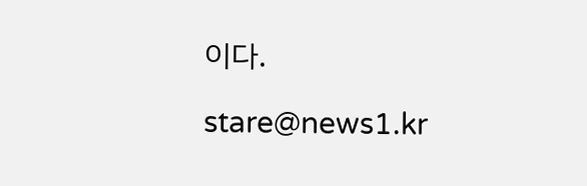이다.

stare@news1.kr